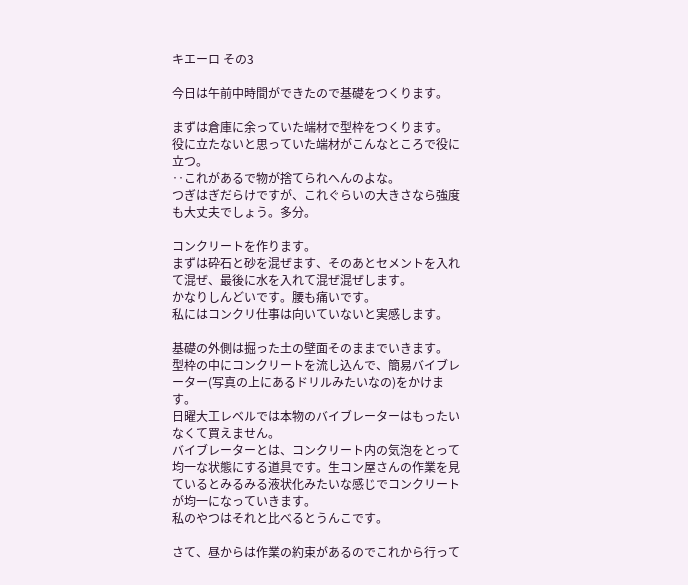キエーロ その3

今日は午前中時間ができたので基礎をつくります。

まずは倉庫に余っていた端材で型枠をつくります。
役に立たないと思っていた端材がこんなところで役に立つ。
‥これがあるで物が捨てられへんのよな。
つぎはぎだらけですが、これぐらいの大きさなら強度も大丈夫でしょう。多分。

コンクリートを作ります。
まずは砕石と砂を混ぜます、そのあとセメントを入れて混ぜ、最後に水を入れて混ぜ混ぜします。
かなりしんどいです。腰も痛いです。
私にはコンクリ仕事は向いていないと実感します。

基礎の外側は掘った土の壁面そのままでいきます。
型枠の中にコンクリートを流し込んで、簡易バイブレーター(写真の上にあるドリルみたいなの)をかけます。
日曜大工レベルでは本物のバイブレーターはもったいなくて買えません。
バイブレーターとは、コンクリート内の気泡をとって均一な状態にする道具です。生コン屋さんの作業を見ているとみるみる液状化みたいな感じでコンクリートが均一になっていきます。
私のやつはそれと比べるとうんこです。

さて、昼からは作業の約束があるのでこれから行って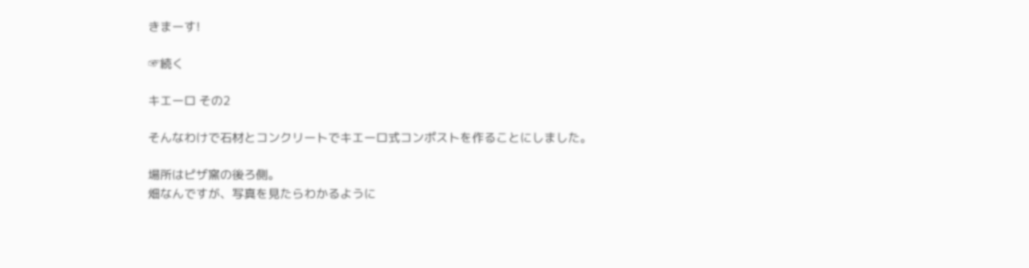きまーす!

☞続く

キエーロ その2

そんなわけで石材とコンクリートでキエーロ式コンポストを作ることにしました。

場所はピザ窯の後ろ側。
畑なんですが、写真を見たらわかるように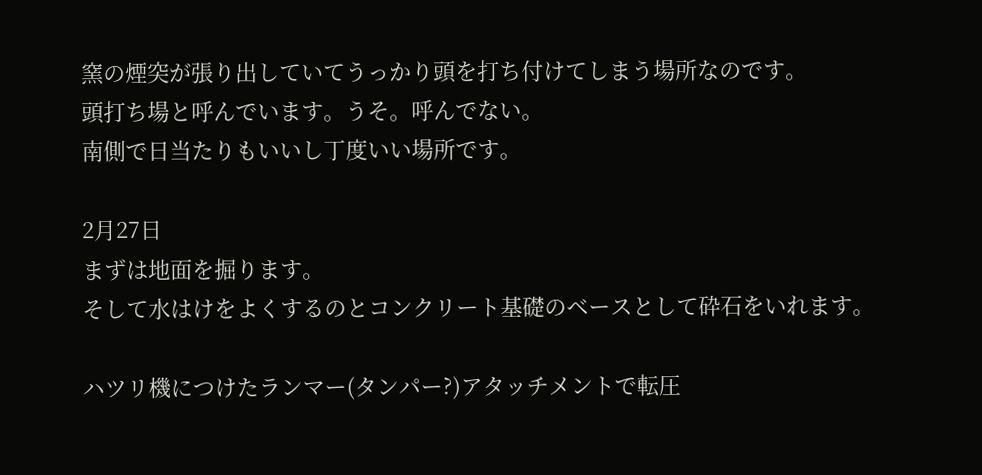窯の煙突が張り出していてうっかり頭を打ち付けてしまう場所なのです。
頭打ち場と呼んでいます。うそ。呼んでない。
南側で日当たりもいいし丁度いい場所です。

2月27日
まずは地面を掘ります。
そして水はけをよくするのとコンクリート基礎のベースとして砕石をいれます。

ハツリ機につけたランマー(タンパー?)アタッチメントで転圧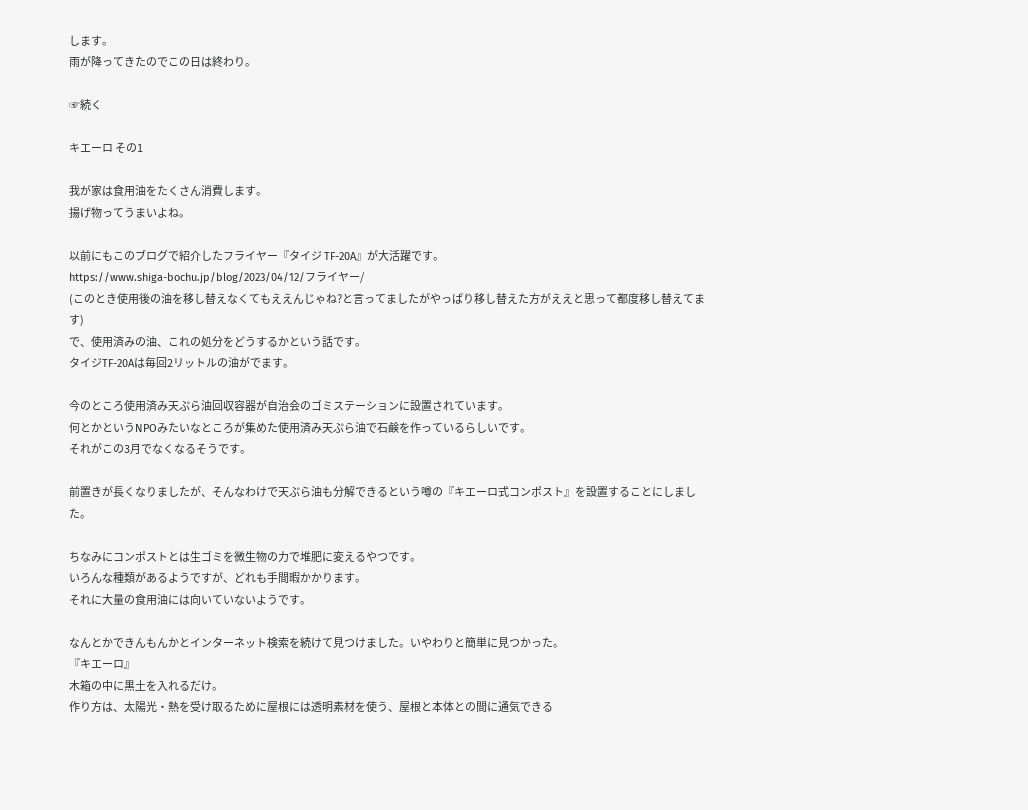します。
雨が降ってきたのでこの日は終わり。

☞続く

キエーロ その1

我が家は食用油をたくさん消費します。
揚げ物ってうまいよね。

以前にもこのブログで紹介したフライヤー『タイジ TF-20A』が大活躍です。
https://www.shiga-bochu.jp/blog/2023/04/12/フライヤー/
(このとき使用後の油を移し替えなくてもええんじゃね?と言ってましたがやっぱり移し替えた方がええと思って都度移し替えてます)
で、使用済みの油、これの処分をどうするかという話です。
タイジTF-20Aは毎回2リットルの油がでます。

今のところ使用済み天ぷら油回収容器が自治会のゴミステーションに設置されています。
何とかというNPOみたいなところが集めた使用済み天ぷら油で石鹸を作っているらしいです。
それがこの3月でなくなるそうです。

前置きが長くなりましたが、そんなわけで天ぷら油も分解できるという噂の『キエーロ式コンポスト』を設置することにしました。

ちなみにコンポストとは生ゴミを微生物の力で堆肥に変えるやつです。
いろんな種類があるようですが、どれも手間暇かかります。
それに大量の食用油には向いていないようです。

なんとかできんもんかとインターネット検索を続けて見つけました。いやわりと簡単に見つかった。
『キエーロ』
木箱の中に黒土を入れるだけ。
作り方は、太陽光・熱を受け取るために屋根には透明素材を使う、屋根と本体との間に通気できる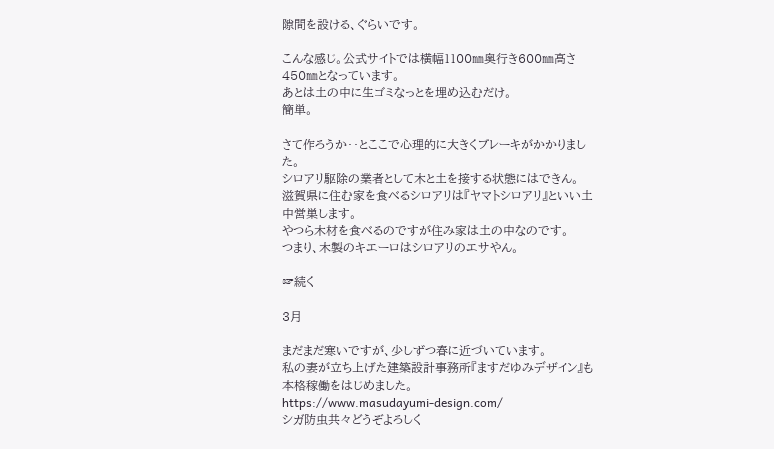隙間を設ける、ぐらいです。

こんな感じ。公式サイトでは横幅1100㎜奥行き600㎜高さ450㎜となっています。
あとは土の中に生ゴミなっとを埋め込むだけ。
簡単。

さて作ろうか‥とここで心理的に大きくブレーキがかかりました。
シロアリ駆除の業者として木と土を接する状態にはできん。
滋賀県に住む家を食べるシロアリは『ヤマトシロアリ』といい土中営巣します。
やつら木材を食べるのですが住み家は土の中なのです。
つまり、木製のキエーロはシロアリのエサやん。

☞続く

3月

まだまだ寒いですが、少しずつ春に近づいています。
私の妻が立ち上げた建築設計事務所『ますだゆみデザイン』も本格稼働をはじめました。
https://www.masudayumi-design.com/
シガ防虫共々どうぞよろしく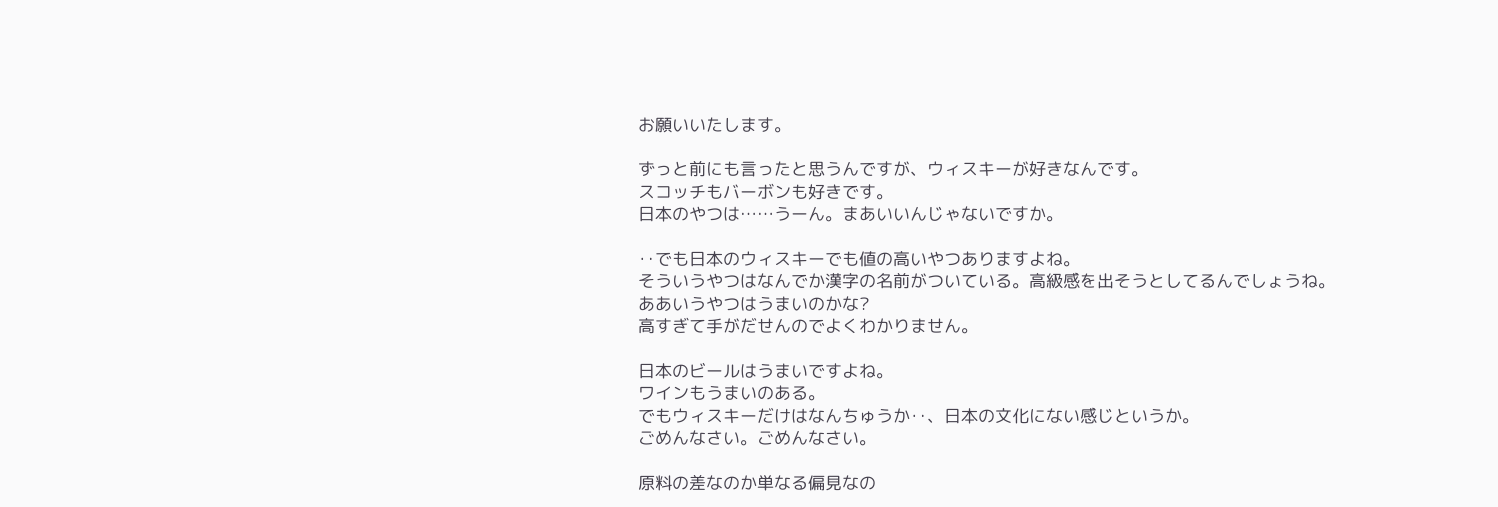お願いいたします。

ずっと前にも言ったと思うんですが、ウィスキーが好きなんです。
スコッチもバーボンも好きです。
日本のやつは……うーん。まあいいんじゃないですか。

‥でも日本のウィスキーでも値の高いやつありますよね。
そういうやつはなんでか漢字の名前がついている。高級感を出そうとしてるんでしょうね。
ああいうやつはうまいのかな?
高すぎて手がだせんのでよくわかりません。

日本のビールはうまいですよね。
ワインもうまいのある。
でもウィスキーだけはなんちゅうか‥、日本の文化にない感じというか。
ごめんなさい。ごめんなさい。

原料の差なのか単なる偏見なの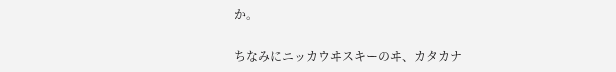か。

ちなみにニッカウヰスキーのヰ、カタカナ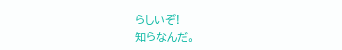らしいぞ!
知らなんだ。